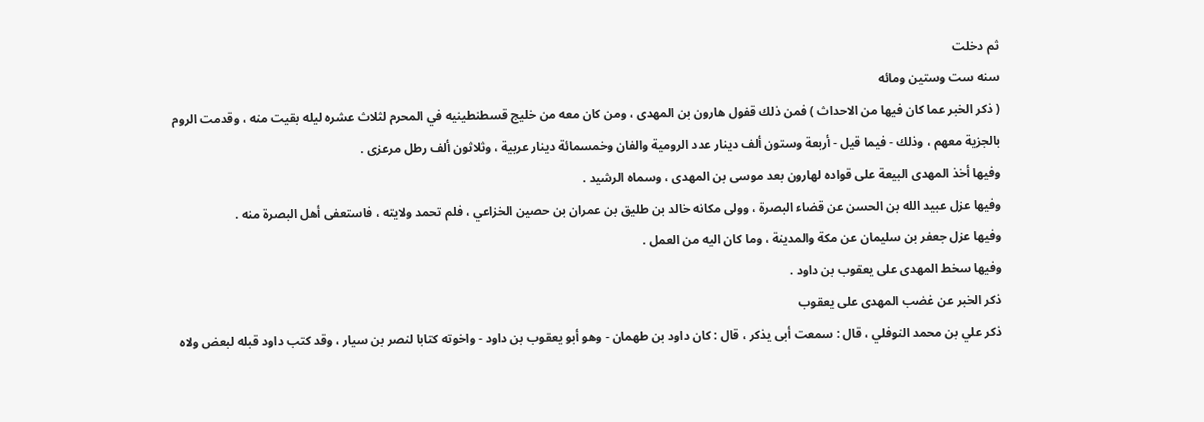ثم دخلت
سنه ست وستين ومائه
( ذكر الخبر عما كان فيها من الاحداث ) فمن ذلك قفول هارون بن المهدى ، ومن كان معه من خليج قسطنطينيه في المحرم لثلاث عشره ليله بقيت منه ، وقدمت الروم بالجزية معهم ، وذلك - فيما قيل - أربعة وستون ألف دينار عدد الرومية والفان وخمسمائة دينار عربية ، وثلاثون ألف رطل مرعزى .
وفيها أخذ المهدى البيعة على قواده لهارون بعد موسى بن المهدى ، وسماه الرشيد .
وفيها عزل عبيد الله بن الحسن عن قضاء البصرة ، وولى مكانه خالد بن طليق بن عمران بن حصين الخزاعي ، فلم تحمد ولايته ، فاستعفى أهل البصرة منه .
وفيها عزل جعفر بن سليمان عن مكة والمدينة ، وما كان اليه من العمل .
وفيها سخط المهدى على يعقوب بن داود .
ذكر الخبر عن غضب المهدى على يعقوب
ذكر علي بن محمد النوفلي ، قال : سمعت أبى يذكر ، قال : كان داود بن طهمان - وهو أبو يعقوب بن داود - واخوته كتابا لنصر بن سيار ، وقد كتب داود قبله لبعض ولاه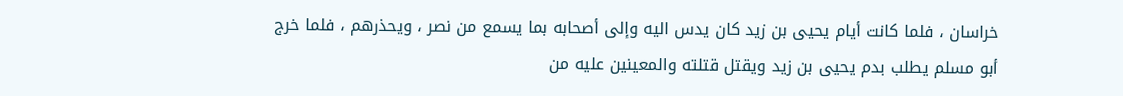خراسان ، فلما كانت أيام يحيى بن زيد كان يدس اليه وإلى أصحابه بما يسمع من نصر ، ويحذرهم ، فلما خرج أبو مسلم يطلب بدم يحيى بن زيد ويقتل قتلته والمعينين عليه من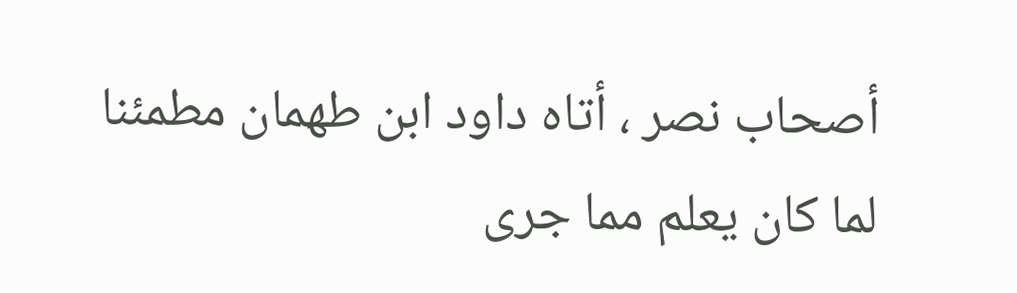أصحاب نصر ، أتاه داود ابن طهمان مطمئنا لما كان يعلم مما جرى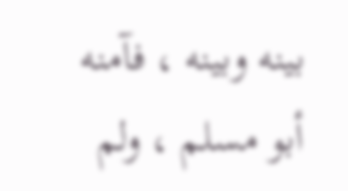بينه وبينه ، فآمنه أبو مسلم ، ولم